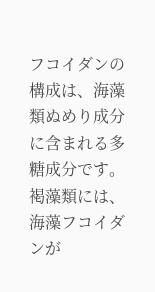フコイダンの構成は、海藻類ぬめり成分に含まれる多糖成分です。
褐藻類には、海藻フコイダンが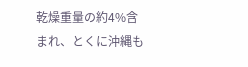乾燥重量の約4%含まれ、とくに沖縄も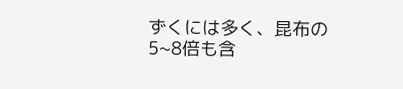ずくには多く、昆布の5~8倍も含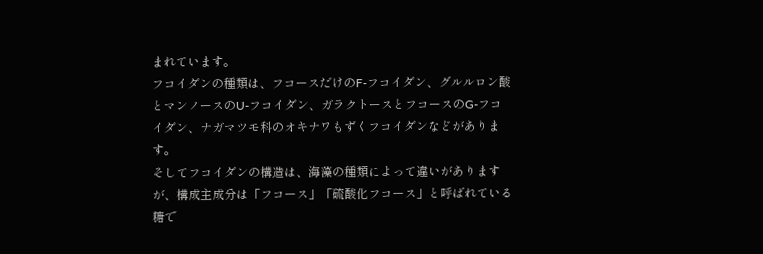まれています。
フコイダンの種類は、フコースだけのF-フコイダン、グルルロン酸とマンノースのU-フコイダン、ガラクトースとフコースのG-フコイダン、ナガマツモ科のオキナワもずくフコイダンなどがあります。
そしてフコイダンの構造は、海藻の種類によって違いがありますが、構成主成分は「フコース」「硫酸化フコース」と呼ばれている糖で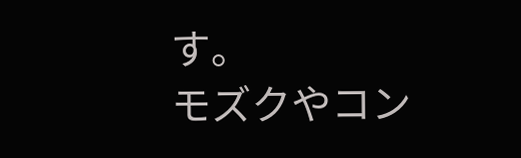す。
モズクやコン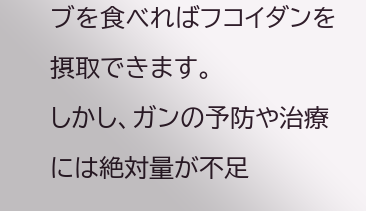ブを食べればフコイダンを摂取できます。
しかし、ガンの予防や治療には絶対量が不足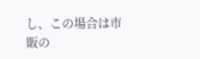し、この場合は市販の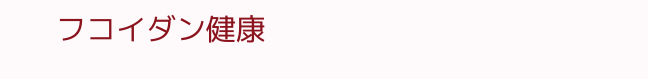フコイダン健康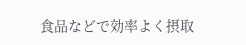食品などで効率よく摂取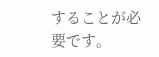することが必要です。